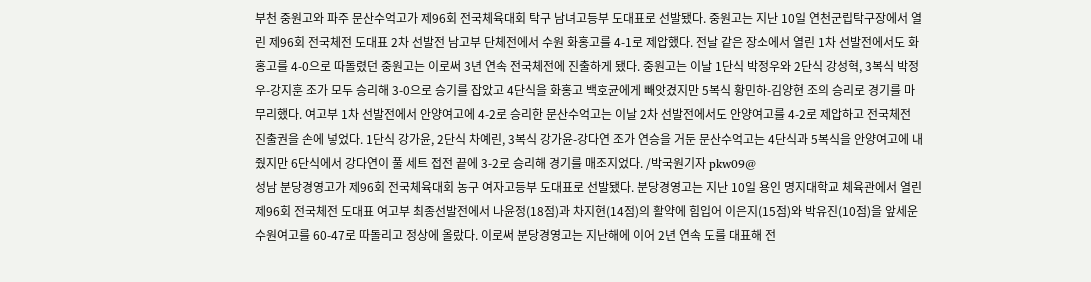부천 중원고와 파주 문산수억고가 제96회 전국체육대회 탁구 남녀고등부 도대표로 선발됐다. 중원고는 지난 10일 연천군립탁구장에서 열린 제96회 전국체전 도대표 2차 선발전 남고부 단체전에서 수원 화홍고를 4-1로 제압했다. 전날 같은 장소에서 열린 1차 선발전에서도 화홍고를 4-0으로 따돌렸던 중원고는 이로써 3년 연속 전국체전에 진출하게 됐다. 중원고는 이날 1단식 박정우와 2단식 강성혁, 3복식 박정우-강지훈 조가 모두 승리해 3-0으로 승기를 잡았고 4단식을 화홍고 백호균에게 빼앗겼지만 5복식 황민하-김양현 조의 승리로 경기를 마무리했다. 여고부 1차 선발전에서 안양여고에 4-2로 승리한 문산수억고는 이날 2차 선발전에서도 안양여고를 4-2로 제압하고 전국체전 진출권을 손에 넣었다. 1단식 강가윤, 2단식 차예린, 3복식 강가윤-강다연 조가 연승을 거둔 문산수억고는 4단식과 5복식을 안양여고에 내줬지만 6단식에서 강다연이 풀 세트 접전 끝에 3-2로 승리해 경기를 매조지었다. /박국원기자 pkw09@
성남 분당경영고가 제96회 전국체육대회 농구 여자고등부 도대표로 선발됐다. 분당경영고는 지난 10일 용인 명지대학교 체육관에서 열린 제96회 전국체전 도대표 여고부 최종선발전에서 나윤정(18점)과 차지현(14점)의 활약에 힘입어 이은지(15점)와 박유진(10점)을 앞세운 수원여고를 60-47로 따돌리고 정상에 올랐다. 이로써 분당경영고는 지난해에 이어 2년 연속 도를 대표해 전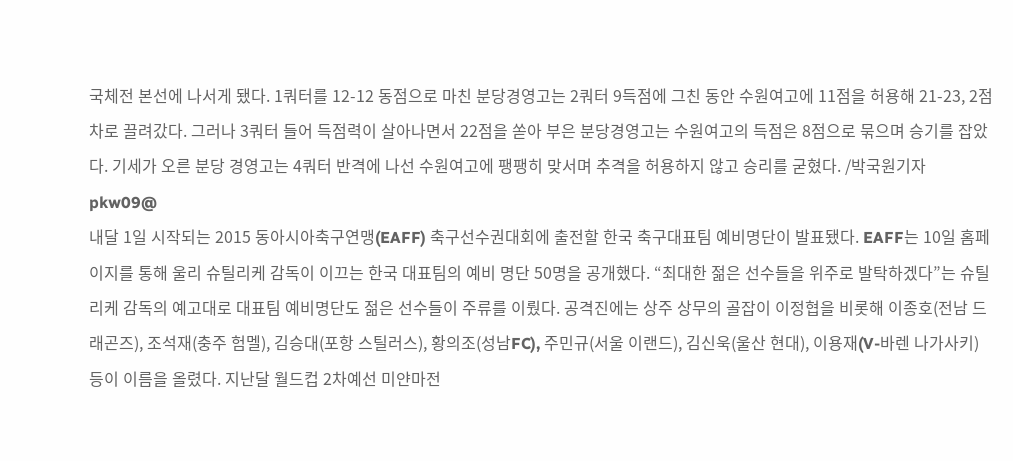국체전 본선에 나서게 됐다. 1쿼터를 12-12 동점으로 마친 분당경영고는 2쿼터 9득점에 그친 동안 수원여고에 11점을 허용해 21-23, 2점차로 끌려갔다. 그러나 3쿼터 들어 득점력이 살아나면서 22점을 쏟아 부은 분당경영고는 수원여고의 득점은 8점으로 묶으며 승기를 잡았다. 기세가 오른 분당 경영고는 4쿼터 반격에 나선 수원여고에 팽팽히 맞서며 추격을 허용하지 않고 승리를 굳혔다. /박국원기자 pkw09@
내달 1일 시작되는 2015 동아시아축구연맹(EAFF) 축구선수권대회에 출전할 한국 축구대표팀 예비명단이 발표됐다. EAFF는 10일 홈페이지를 통해 울리 슈틸리케 감독이 이끄는 한국 대표팀의 예비 명단 50명을 공개했다. “최대한 젊은 선수들을 위주로 발탁하겠다”는 슈틸리케 감독의 예고대로 대표팀 예비명단도 젊은 선수들이 주류를 이뤘다. 공격진에는 상주 상무의 골잡이 이정협을 비롯해 이종호(전남 드래곤즈), 조석재(충주 험멜), 김승대(포항 스틸러스), 황의조(성남FC), 주민규(서울 이랜드), 김신욱(울산 현대), 이용재(V-바렌 나가사키) 등이 이름을 올렸다. 지난달 월드컵 2차예선 미얀마전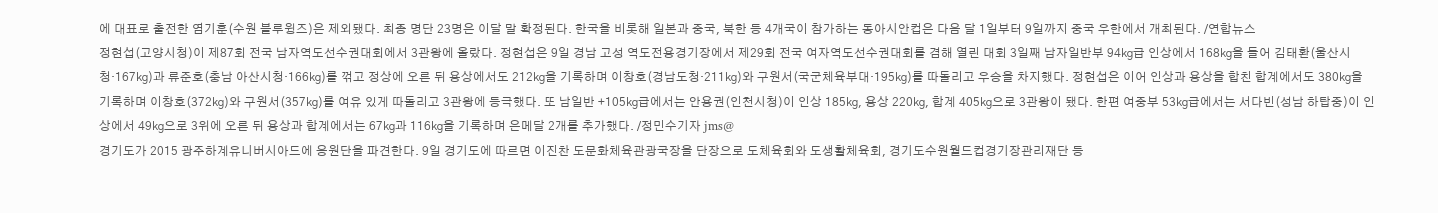에 대표로 출전한 염기훈(수원 블루윙즈)은 제외됐다. 최종 명단 23명은 이달 말 확정된다. 한국을 비롯해 일본과 중국, 북한 등 4개국이 참가하는 동아시안컵은 다음 달 1일부터 9일까지 중국 우한에서 개최된다. /연합뉴스
정현섭(고양시청)이 제87회 전국 남자역도선수권대회에서 3관왕에 올랐다. 정현섭은 9일 경남 고성 역도전용경기장에서 제29회 전국 여자역도선수권대회를 겸해 열린 대회 3일째 남자일반부 94㎏급 인상에서 168㎏을 들어 김태환(울산시청·167㎏)과 류준호(충남 아산시청·166㎏)를 꺾고 정상에 오른 뒤 용상에서도 212㎏을 기록하며 이창호(경남도청·211㎏)와 구원서(국군체육부대·195㎏)를 따돌리고 우승을 차지했다. 정현섭은 이어 인상과 용상을 합친 합계에서도 380㎏을 기록하며 이창호(372㎏)와 구원서(357㎏)를 여유 있게 따돌리고 3관왕에 등극했다. 또 남일반 +105㎏급에서는 안용권(인천시청)이 인상 185㎏, 용상 220㎏, 합계 405㎏으로 3관왕이 됐다. 한편 여중부 53㎏급에서는 서다빈(성남 하탑중)이 인상에서 49㎏으로 3위에 오른 뒤 용상과 합계에서는 67㎏과 116㎏을 기록하며 은메달 2개를 추가했다. /정민수기자 jms@
경기도가 2015 광주하계유니버시아드에 응원단을 파견한다. 9일 경기도에 따르면 이진찬 도문화체육관광국장을 단장으로 도체육회와 도생활체육회, 경기도수원월드컵경기장관리재단 등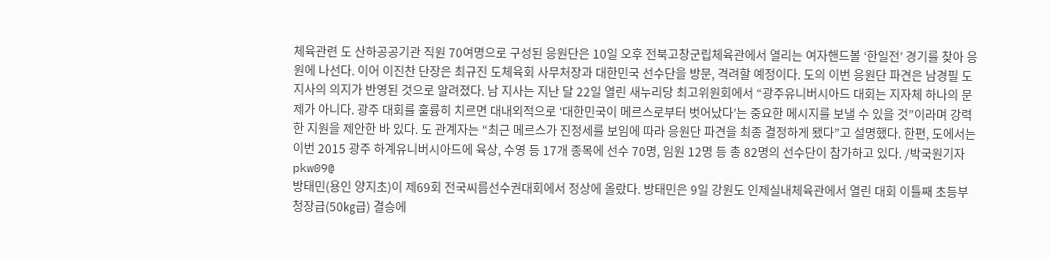체육관련 도 산하공공기관 직원 70여명으로 구성된 응원단은 10일 오후 전북고창군립체육관에서 열리는 여자핸드볼 ‘한일전’ 경기를 찾아 응원에 나선다. 이어 이진찬 단장은 최규진 도체육회 사무처장과 대한민국 선수단을 방문, 격려할 예정이다. 도의 이번 응원단 파견은 남경필 도지사의 의지가 반영된 것으로 알려졌다. 남 지사는 지난 달 22일 열린 새누리당 최고위원회에서 “광주유니버시아드 대회는 지자체 하나의 문제가 아니다. 광주 대회를 훌륭히 치르면 대내외적으로 ‘대한민국이 메르스로부터 벗어났다’는 중요한 메시지를 보낼 수 있을 것”이라며 강력한 지원을 제안한 바 있다. 도 관계자는 “최근 메르스가 진정세를 보임에 따라 응원단 파견을 최종 결정하게 됐다”고 설명했다. 한편, 도에서는 이번 2015 광주 하계유니버시아드에 육상, 수영 등 17개 종목에 선수 70명, 임원 12명 등 총 82명의 선수단이 참가하고 있다. /박국원기자 pkw09@
방태민(용인 양지초)이 제69회 전국씨름선수권대회에서 정상에 올랐다. 방태민은 9일 강원도 인제실내체육관에서 열린 대회 이틀째 초등부 청장급(50㎏급) 결승에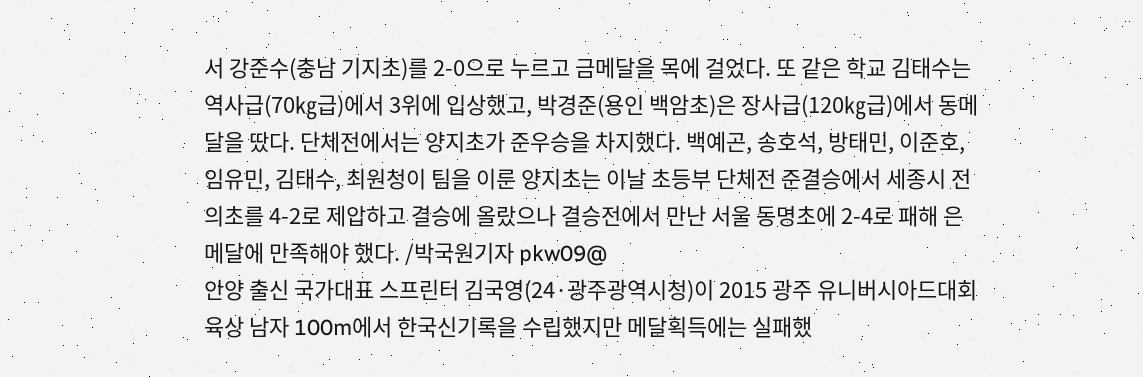서 강준수(충남 기지초)를 2-0으로 누르고 금메달을 목에 걸었다. 또 같은 학교 김태수는 역사급(70㎏급)에서 3위에 입상했고, 박경준(용인 백암초)은 장사급(120㎏급)에서 동메달을 땄다. 단체전에서는 양지초가 준우승을 차지했다. 백예곤, 송호석, 방태민, 이준호, 임유민, 김태수, 최원청이 팀을 이룬 양지초는 이날 초등부 단체전 준결승에서 세종시 전의초를 4-2로 제압하고 결승에 올랐으나 결승전에서 만난 서울 동명초에 2-4로 패해 은메달에 만족해야 했다. /박국원기자 pkw09@
안양 출신 국가대표 스프린터 김국영(24·광주광역시청)이 2015 광주 유니버시아드대회 육상 남자 100m에서 한국신기록을 수립했지만 메달획득에는 실패했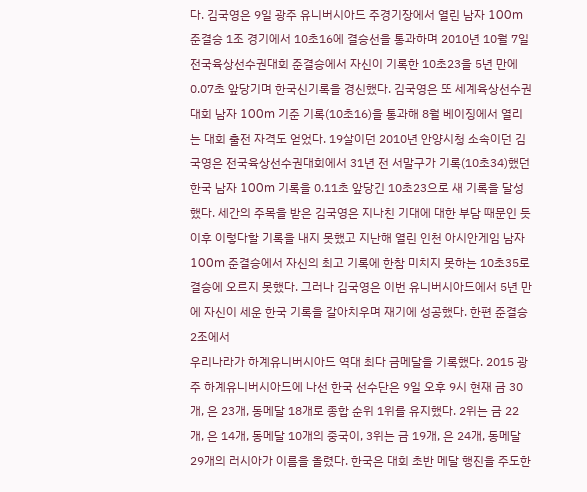다. 김국영은 9일 광주 유니버시아드 주경기장에서 열린 남자 100m 준결승 1조 경기에서 10초16에 결승선을 통과하며 2010년 10월 7일 전국육상선수권대회 준결승에서 자신이 기록한 10초23을 5년 만에 0.07초 앞당기며 한국신기록을 경신했다. 김국영은 또 세계육상선수권대회 남자 100m 기준 기록(10초16)을 통과해 8월 베이징에서 열리는 대회 출전 자격도 얻었다. 19살이던 2010년 안양시청 소속이던 김국영은 전국육상선수권대회에서 31년 전 서말구가 기록(10초34)했던 한국 남자 100m 기록을 0.11초 앞당긴 10초23으로 새 기록을 달성했다. 세간의 주목을 받은 김국영은 지나친 기대에 대한 부담 때문인 듯 이후 이렇다할 기록을 내지 못했고 지난해 열린 인천 아시안게임 남자 100m 준결승에서 자신의 최고 기록에 한참 미치지 못하는 10초35로 결승에 오르지 못했다. 그러나 김국영은 이번 유니버시아드에서 5년 만에 자신이 세운 한국 기록을 갈아치우며 재기에 성공했다. 한편 준결승 2조에서
우리나라가 하계유니버시아드 역대 최다 금메달을 기록했다. 2015 광주 하계유니버시아드에 나선 한국 선수단은 9일 오후 9시 현재 금 30개, 은 23개, 동메달 18개로 종합 순위 1위를 유지했다. 2위는 금 22개, 은 14개, 동메달 10개의 중국이, 3위는 금 19개, 은 24개, 동메달 29개의 러시아가 이름을 올렸다. 한국은 대회 초반 메달 행진을 주도한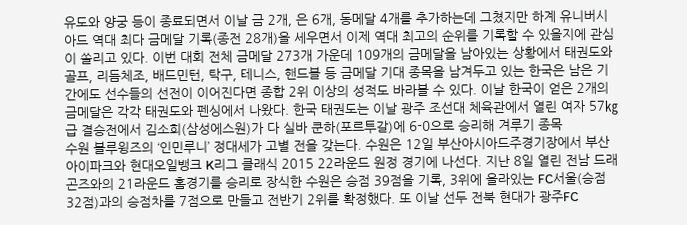유도와 양궁 등이 종료되면서 이날 금 2개, 은 6개, 동메달 4개를 추가하는데 그쳤지만 하계 유니버시아드 역대 최다 금메달 기록(종전 28개)을 세우면서 이제 역대 최고의 순위를 기록할 수 있을지에 관심이 쏠리고 있다. 이번 대회 전체 금메달 273개 가운데 109개의 금메달을 남아있는 상황에서 태권도와 골프, 리듬체조, 배드민턴, 탁구, 테니스, 핸드볼 등 금메달 기대 종목을 남겨두고 있는 한국은 남은 기간에도 선수들의 선전이 이어진다면 종합 2위 이상의 성적도 바라볼 수 있다. 이날 한국이 얻은 2개의 금메달은 각각 태권도와 펜싱에서 나왔다. 한국 태권도는 이날 광주 조선대 체육관에서 열린 여자 57㎏급 결승전에서 김소희(삼성에스원)가 다 실바 쿤하(포르투갈)에 6-0으로 승리해 겨루기 종목
수원 블루윙즈의 ‘인민루니’ 정대세가 고별 전을 갖는다. 수원은 12일 부산아시아드주경기장에서 부산 아이파크와 현대오일뱅크 K리그 클래식 2015 22라운드 원정 경기에 나선다. 지난 8일 열린 전남 드래곤즈와의 21라운드 홈경기를 승리로 장식한 수원은 승점 39점을 기록, 3위에 올라있는 FC서울(승점32점)과의 승점차를 7점으로 만들고 전반기 2위를 확정했다. 또 이날 선두 전북 현대가 광주FC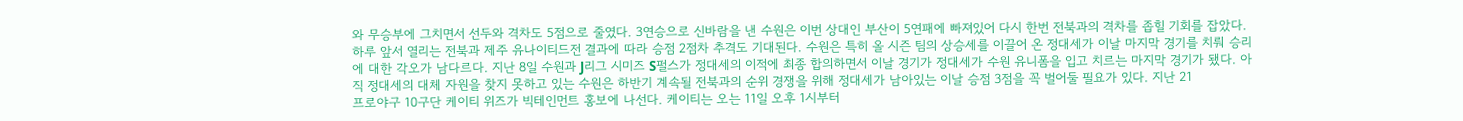와 무승부에 그치면서 선두와 격차도 5점으로 줄였다. 3연승으로 신바람을 낸 수원은 이번 상대인 부산이 5연패에 빠져있어 다시 한번 전북과의 격차를 좁힐 기회를 잡았다. 하루 앞서 열리는 전북과 제주 유나이티드전 결과에 따라 승점 2점차 추격도 기대된다. 수원은 특히 올 시즌 팀의 상승세를 이끌어 온 정대세가 이날 마지막 경기를 치뤄 승리에 대한 각오가 남다르다. 지난 8일 수원과 J리그 시미즈 S펄스가 정대세의 이적에 최종 합의하면서 이날 경기가 정대세가 수원 유니폼을 입고 치르는 마지막 경기가 됐다. 아직 정대세의 대체 자원을 찾지 못하고 있는 수원은 하반기 계속될 전북과의 순위 경쟁을 위해 정대세가 남아있는 이날 승점 3점을 꼭 벌어둘 필요가 있다. 지난 21
프로야구 10구단 케이티 위즈가 빅테인먼트 홍보에 나선다. 케이티는 오는 11일 오후 1시부터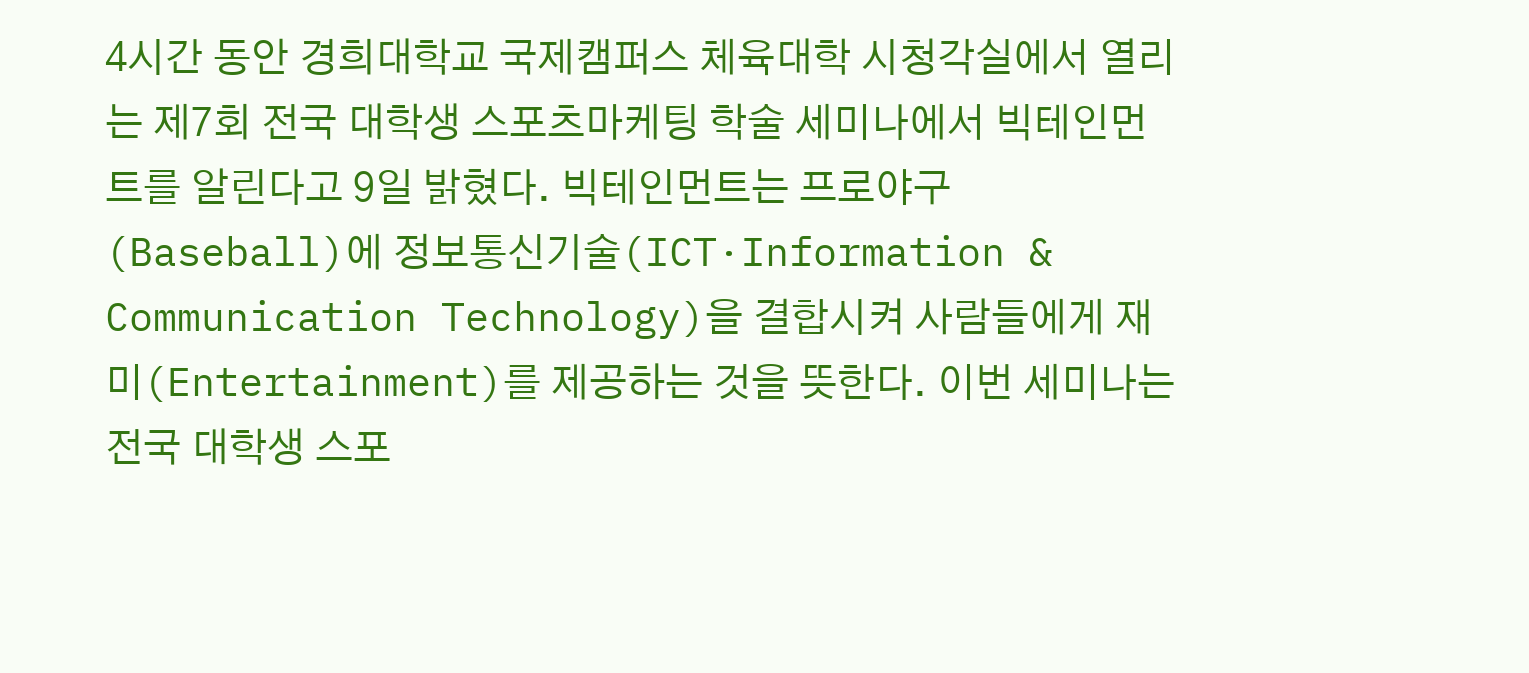4시간 동안 경희대학교 국제캠퍼스 체육대학 시청각실에서 열리는 제7회 전국 대학생 스포츠마케팅 학술 세미나에서 빅테인먼트를 알린다고 9일 밝혔다. 빅테인먼트는 프로야구(Baseball)에 정보통신기술(ICT·Information & Communication Technology)을 결합시켜 사람들에게 재미(Entertainment)를 제공하는 것을 뜻한다. 이번 세미나는 전국 대학생 스포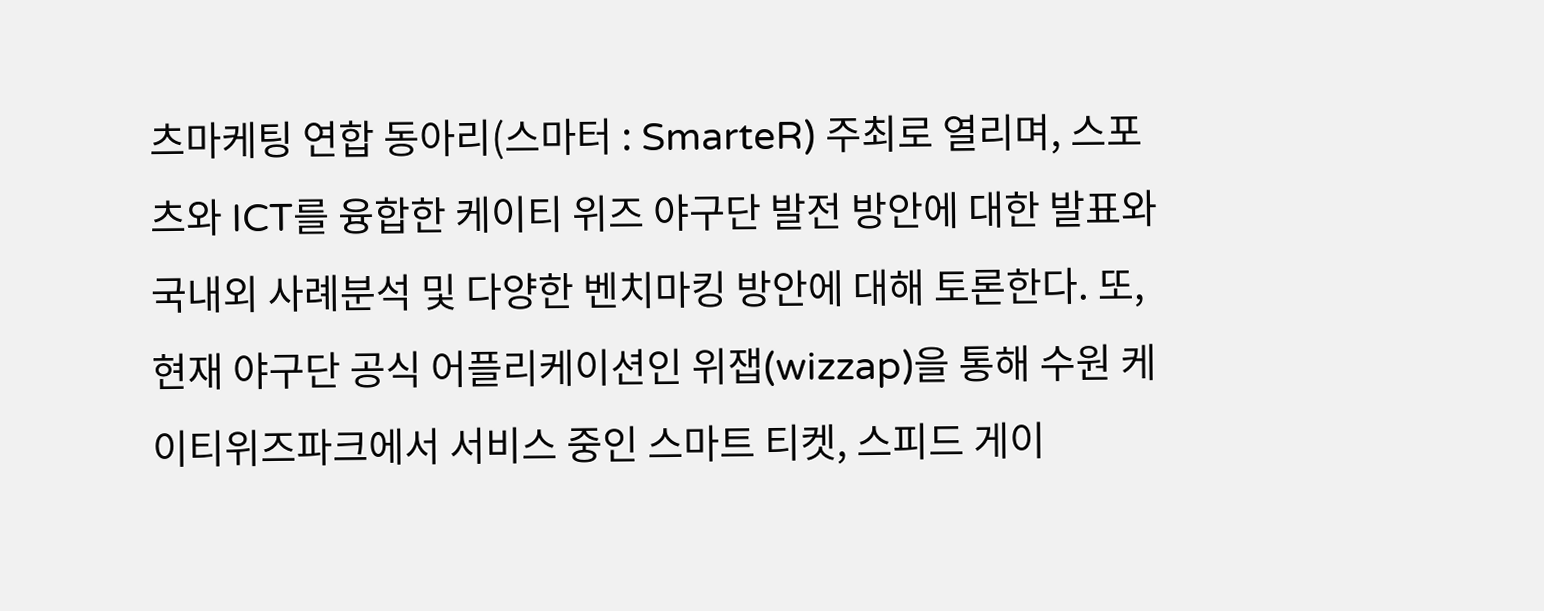츠마케팅 연합 동아리(스마터 : SmarteR) 주최로 열리며, 스포츠와 ICT를 융합한 케이티 위즈 야구단 발전 방안에 대한 발표와 국내외 사례분석 및 다양한 벤치마킹 방안에 대해 토론한다. 또, 현재 야구단 공식 어플리케이션인 위잽(wizzap)을 통해 수원 케이티위즈파크에서 서비스 중인 스마트 티켓, 스피드 게이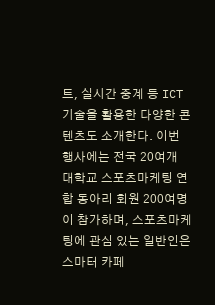트, 실시간 중계 등 ICT 기술을 활용한 다양한 콘텐츠도 소개한다. 이번 행사에는 전국 20여개 대학교 스포츠마케팅 연합 동아리 회원 200여명이 참가하며, 스포츠마케팅에 관심 있는 일반인은 스마터 카페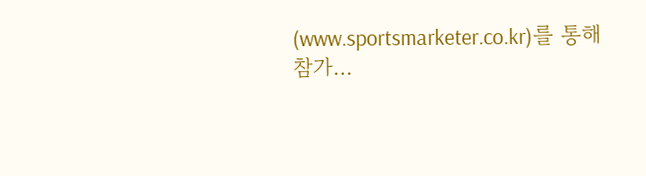(www.sportsmarketer.co.kr)를 통해 참가…